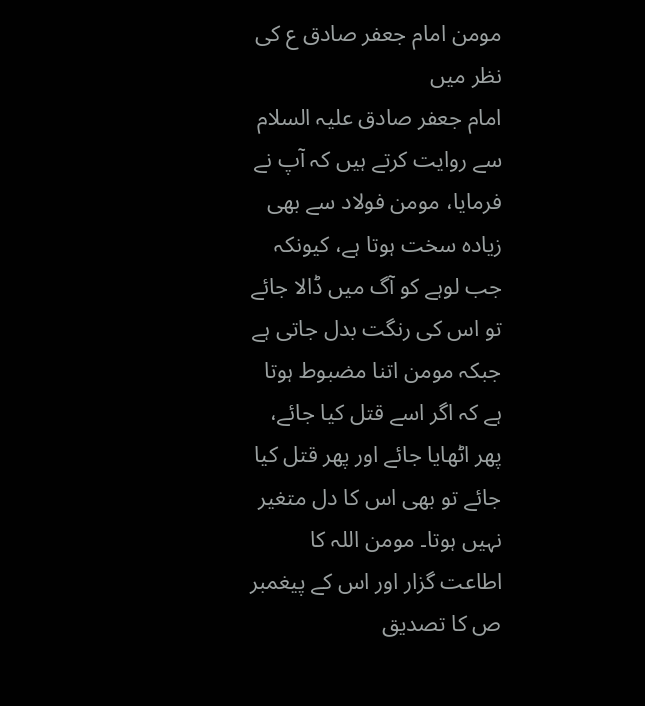مومن امام جعفر صادق ع کی نظر میں
امام جعفر صادق علیہ السلام سے روایت کرتے ہیں کہ آپ نے فرمایا، مومن فولاد سے بھی زیادہ سخت ہوتا ہے، کیونکہ جب لوہے کو آگ میں ڈالا جائے تو اس کی رنگت بدل جاتی ہے جبکہ مومن اتنا مضبوط ہوتا ہے کہ اگر اسے قتل کیا جائے، پھر اٹھایا جائے اور پھر قتل کیا جائے تو بھی اس کا دل متغیر نہیں ہوتا۔ مومن اللہ کا اطاعت گزار اور اس کے پیغمبر ص کا تصدیق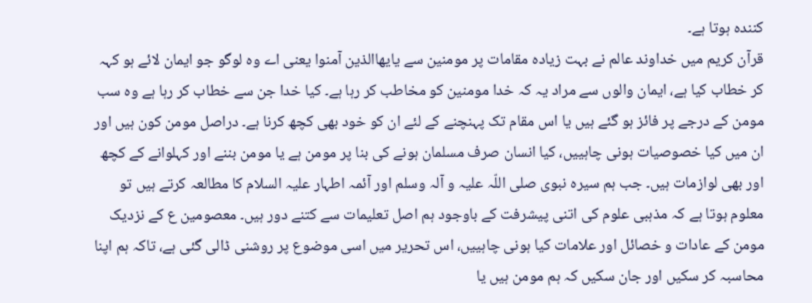کنندہ ہوتا ہے۔
قرآن کریم میں خداوند عالم نے بہت زیادہ مقامات پر مومنین سے یایھاالذین آمنوا یعنی اے وہ لوگو جو ایمان لائے ہو کہہ کر خطاب کیا ہے، ایمان والوں سے مراد یہ کہ خدا مومنین کو مخاطب کر رہا ہے۔ کیا خدا جن سے خطاب کر رہا ہے وہ سب مومن کے درجے پر فائز ہو گئے ہیں یا اس مقام تک پہنچنے کے لئے ان کو خود بھی کچھ کرنا ہے۔ دراصل مومن کون ہیں اور ان میں کیا خصوصیات ہونی چاہییں، کیا انسان صرف مسلمان ہونے کی بنا پر مومن ہے یا مومن بننے اور کہلوانے کے کچھ اور بھی لوازمات ہیں۔ جب ہم سیرہ نبوی صلی اللّہ علیہ و آلہ وسلم اور آئمہ اطہار علیہ السلام کا مطالعہ کرتے ہیں تو معلوم ہوتا ہے کہ مذہبی علوم کی اتنی پیشرفت کے باوجود ہم اصل تعلیمات سے کتنے دور ہیں۔ معصومین ع کے نزدیک مومن کے عادات و خصائل اور علامات کیا ہونی چاہییں، اس تحریر میں اسی موضوع پر روشنی ڈالی گئی ہے، تاکہ ہم اپنا محاسبہ کر سکیں اور جان سکیں کہ ہم مومن ہیں یا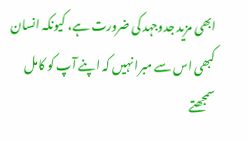ابھی مزید جدوجہد کی ضرورت ہے، کیونکہ انسان کبھی اس سے مبرا نہیں کہ اپنے آپ کو کامل سمجھتے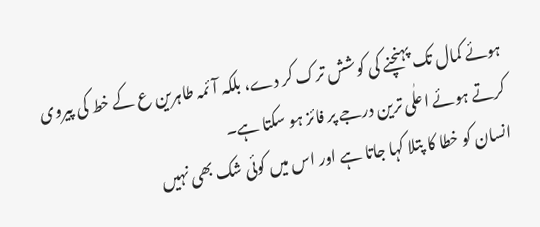ہوئے کمال تک پہنچنے کی کوشش ترک کر دے، بلکہ آئمہ طاہرین ع کے خط کی پیروی کرتے ہوئے اعلٰی ترین درجے پر فائز ہو سکتا ہے۔
انسان کو خطا کا پتلا کہا جاتا ہے اور اس میں کوئی شک بھی نہیں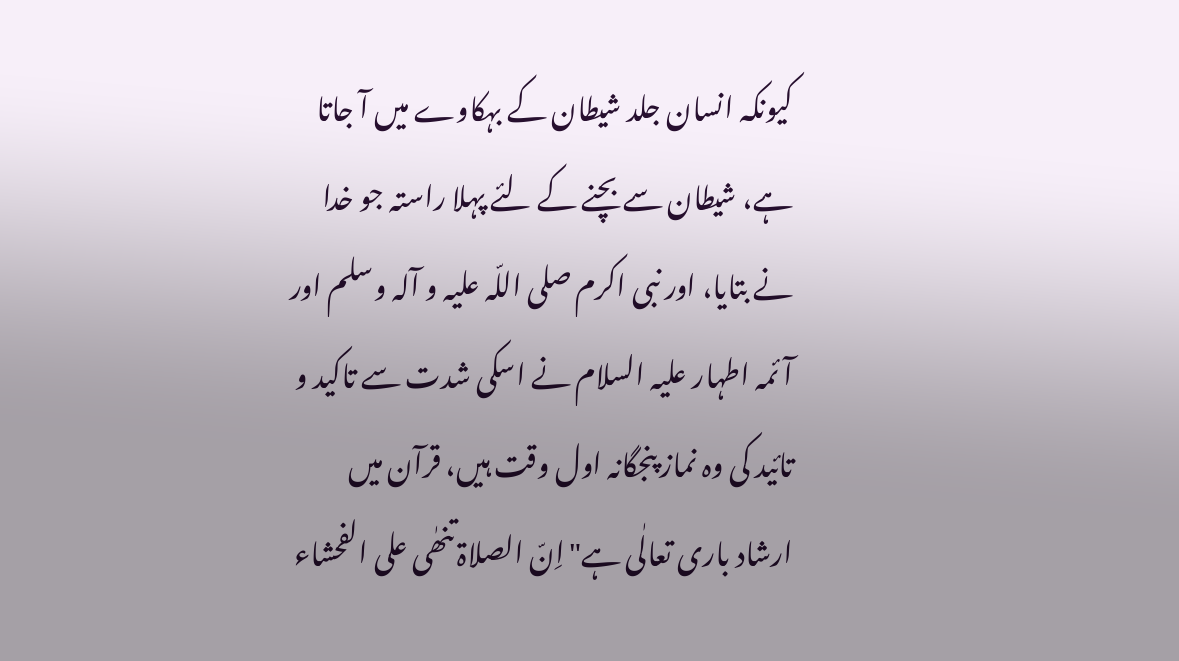کیونکہ انسان جلد شیطان کے بہکاوے میں آ جاتا ہے، شیطان سے بچنے کے لئے پہلا راستہ جو خدا نے بتایا، اور نبی اکرم صلی اللّہ علیہ و آلہ وسلم اور آئمہ اطہار علیہ السلام نے اسکی شدت سے تاکید و تائید کی وہ نماز پنجگانہ اول وقت ہیں، قرآن میں ارشاد باری تعالٰی ہے"اِنّ الصلاۃ تنھٰی علی الفحشاء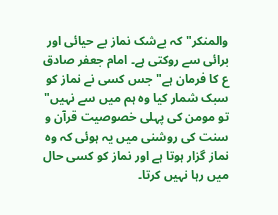والمنکر" کہ بےشک نماز بے حیائی اور برائی سے روکتی ہے۔ امام جعفر صادق ع کا فرمان ہے" جس کسی نے نماز کو سبک شمار کیا وہ ہم میں سے نہیں" تو مومن کی پہلی خصوصیت قرآن و سنت کی روشنی میں یہ ہوئی کہ وہ نماز گزار ہوتا ہے اور نماز کو کسی حال میں رہا نہیں کرتا۔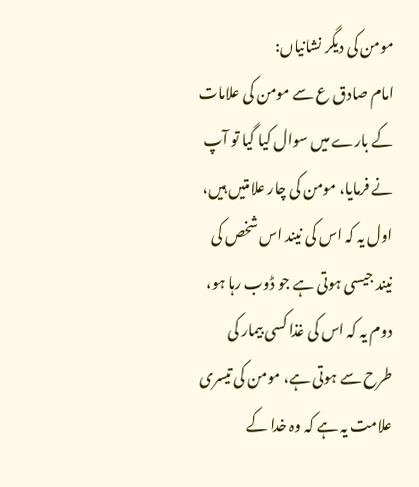مومن کی دیگر نشانیاں:
امام صادق ع سے مومن کی علامات کے بارے میں سوال کیا گیا تو آپ نے فرمایا، مومن کی چار علامتیں ہیں، اول یہ کہ اس کی نیند اس شخص کی نیند جیسی ہوتی ہے جو ڈوب رہا ہو، دوم یہ کہ اس کی غذا کسی بیمار کی طرح سے ہوتی ہے، مومن کی تیسری علامت یہ ہے کہ وہ خدا کے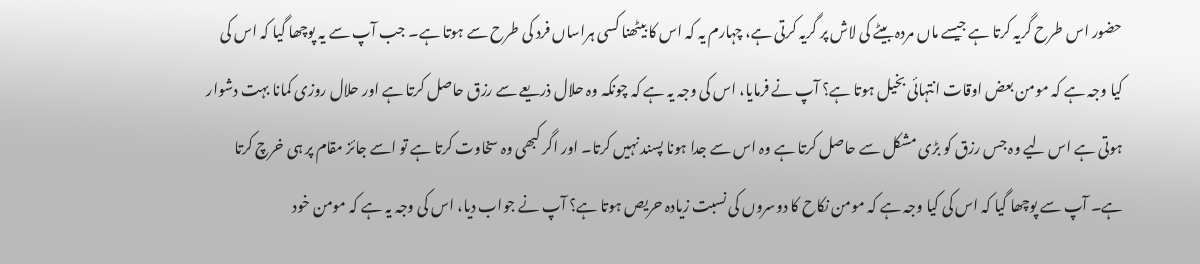حضور اس طرح گریہ کرتا ہے جیسے ماں مردہ بیٹے کی لاش پر گریہ کرتی ہے، چہارم یہ کہ اس کا بیٹھنا کسی ہراساں فرد کی طرح سے ہوتا ہے۔ جب آپ سے یہ پوچھا گیا کہ اس کی کیا وجہ ہے کہ مومن بعض اوقات انتہائی بخیل ہوتا ہے؟ آپ نے فرمایا، اس کی وجہ یہ ہے کہ چونکہ وہ حلال ذریعے سے رزق حاصل کرتا ہے اور حلال روزی کمانا بہت دشوار ہوتی ہے اس لیے وہ جس رزق کو بڑی مشکل سے حاصل کرتا ہے وہ اس سے جدا ہونا پسند نہیں کرتا۔ اور اگر کبھی وہ سخاوت کرتا ہے تو اسے جائز مقام پر ہی خرچ کرتا ہے۔ آپ سے پوچھا گیا کہ اس کی کیا وجہ ہے کہ مومن نکاح کا دوسروں کی نسبت زیادہ حریص ہوتا ہے؟ آپ نے جواب دیا، اس کی وجہ یہ ہے کہ مومن خود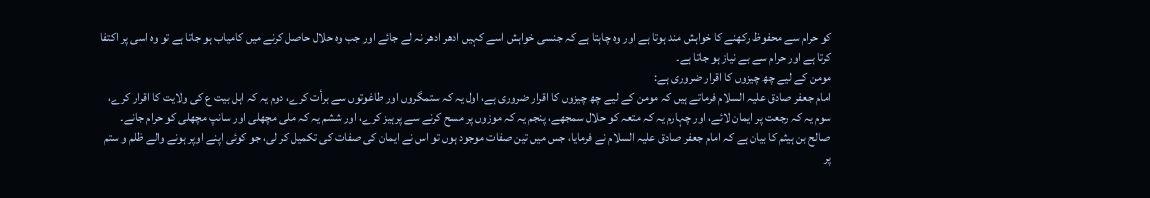کو حرام سے محفوظ رکھنے کا خواہش مند ہوتا ہے اور وہ چاہتا ہے کہ جنسی خواہش اسے کہیں ادھر ادھر نہ لے جائے اور جب وہ حلال حاصل کرنے میں کامیاب ہو جاتا ہے تو وہ اسی پر اکتفا کرتا ہے اور حرام سے بے نیاز ہو جاتا ہے۔
مومن کے لیے چھ چیزوں کا اقرار ضروری ہے:
امام جعفر صادق علیہ السلام فرماتے ہیں کہ مومن کے لیے چھ چیزوں کا اقرار ضروری ہے، اول یہ کہ ستمگروں اور طاغوتوں سے برأت کرے، دوم یہ کہ اہل بیت ع کی ولایت کا اقرار کرے، سوم یہ کہ رجعت پر ایمان لائے، اور چہارم یہ کہ متعہ کو حلال سمجھے، پنجم یہ کہ موزوں پر مسح کرنے سے پرہیز کرے، اور ششم یہ کہ ملی مچھلی اور سانپ مچھلی کو حرام جانے۔ صالح بن ہیثم کا بیان ہے کہ امام جعفر صادق علیہ السلام نے فرمایا، جس میں تین صفات موجود ہوں تو اس نے ایمان کی صفات کی تکمیل کر لی، جو کوئی اپنے اوپر ہونے والے ظلم و ستم پر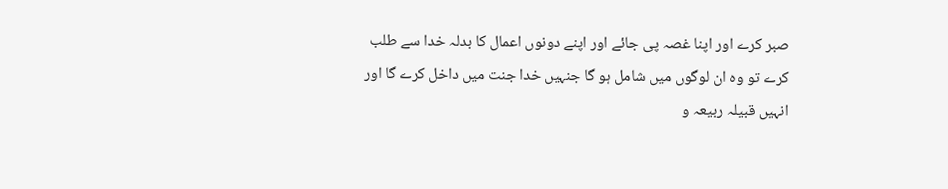صبر کرے اور اپنا غصہ پی جائے اور اپنے دونوں اعمال کا بدلہ خدا سے طلب کرے تو وہ ان لوگوں میں شامل ہو گا جنہیں خدا جنت میں داخل کرے گا اور انہیں قبیلہ ربیعہ و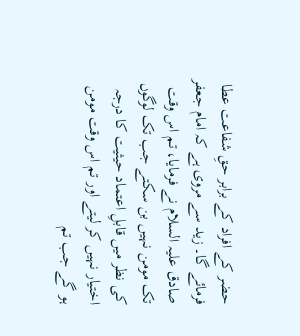حضر کے افراد کے برابر حقِ شفاعت عطا فرمائے گا۔ زید سے مروی ہے کہ امام جعفر صادق علیہ السلام نے فرمایا، تم اس وقت تک مومن نہیں بن سکتے جب تک لوگوں کی نظر میں قابلِ اعتماد حیثیت کا درجہ اختیار نہیں کر لیتے اور تم اس وقت مومن ہو گے جب تم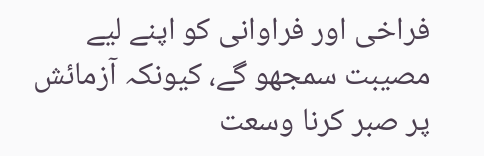فراخی اور فراوانی کو اپنے لیے مصیبت سمجھو گے، کیونکہ آزمائش پر صبر کرنا وسعت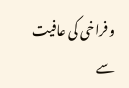و فراخی کی عافیت سے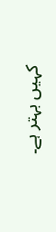کہیں بہتر ہے۔